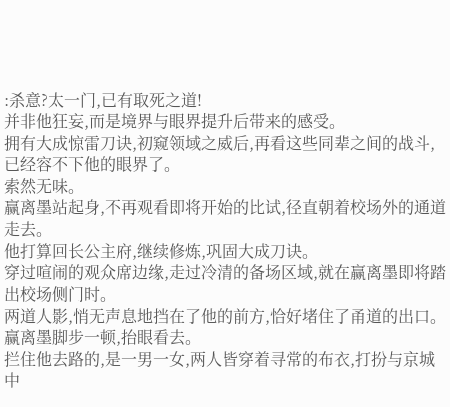:杀意?太一门,已有取死之道!
并非他狂妄,而是境界与眼界提升后带来的感受。
拥有大成惊雷刀诀,初窥领域之威后,再看这些同辈之间的战斗,已经容不下他的眼界了。
索然无味。
赢离墨站起身,不再观看即将开始的比试,径直朝着校场外的通道走去。
他打算回长公主府,继续修炼,巩固大成刀诀。
穿过喧闹的观众席边缘,走过冷清的备场区域,就在赢离墨即将踏出校场侧门时。
两道人影,悄无声息地挡在了他的前方,恰好堵住了甬道的出口。
赢离墨脚步一顿,抬眼看去。
拦住他去路的,是一男一女,两人皆穿着寻常的布衣,打扮与京城中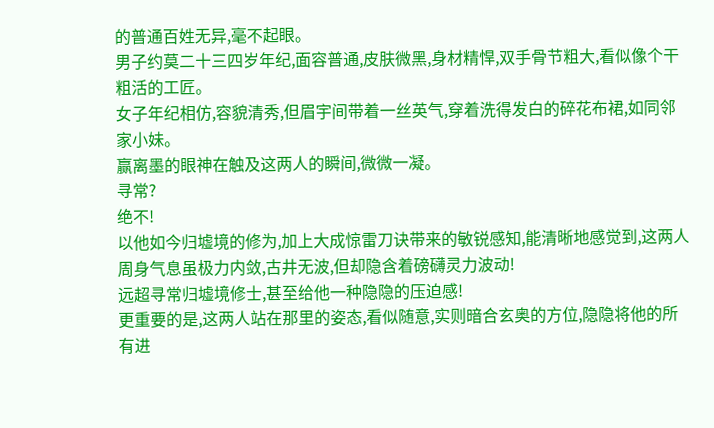的普通百姓无异,毫不起眼。
男子约莫二十三四岁年纪,面容普通,皮肤微黑,身材精悍,双手骨节粗大,看似像个干粗活的工匠。
女子年纪相仿,容貌清秀,但眉宇间带着一丝英气,穿着洗得发白的碎花布裙,如同邻家小妹。
赢离墨的眼神在触及这两人的瞬间,微微一凝。
寻常?
绝不!
以他如今归墟境的修为,加上大成惊雷刀诀带来的敏锐感知,能清晰地感觉到,这两人周身气息虽极力内敛,古井无波,但却隐含着磅礴灵力波动!
远超寻常归墟境修士,甚至给他一种隐隐的压迫感!
更重要的是,这两人站在那里的姿态,看似随意,实则暗合玄奥的方位,隐隐将他的所有进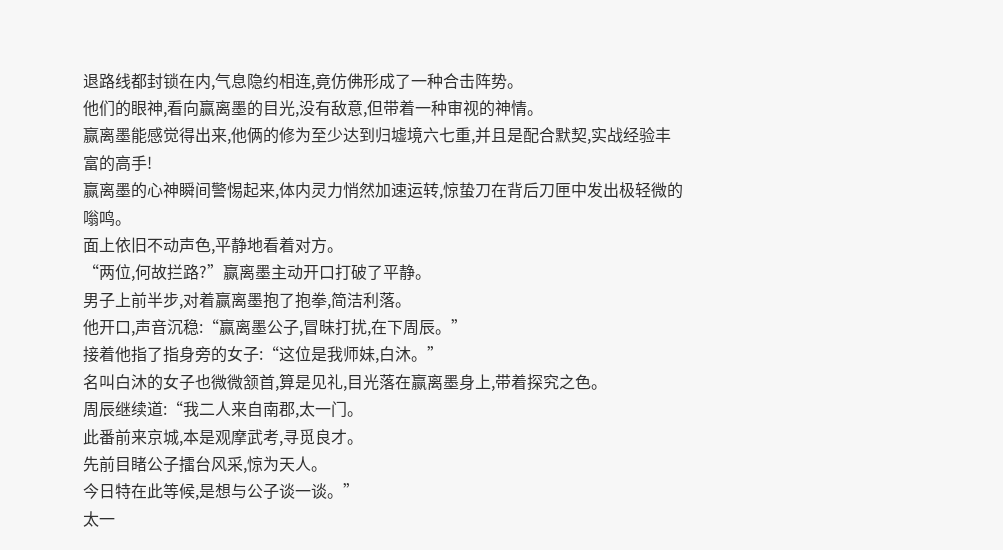退路线都封锁在内,气息隐约相连,竟仿佛形成了一种合击阵势。
他们的眼神,看向赢离墨的目光,没有敌意,但带着一种审视的神情。
赢离墨能感觉得出来,他俩的修为至少达到归墟境六七重,并且是配合默契,实战经验丰富的高手!
赢离墨的心神瞬间警惕起来,体内灵力悄然加速运转,惊蛰刀在背后刀匣中发出极轻微的嗡鸣。
面上依旧不动声色,平静地看着对方。
“两位,何故拦路?”赢离墨主动开口打破了平静。
男子上前半步,对着赢离墨抱了抱拳,简洁利落。
他开口,声音沉稳:“赢离墨公子,冒昧打扰,在下周辰。”
接着他指了指身旁的女子:“这位是我师妹,白沐。”
名叫白沐的女子也微微颔首,算是见礼,目光落在赢离墨身上,带着探究之色。
周辰继续道:“我二人来自南郡,太一门。
此番前来京城,本是观摩武考,寻觅良才。
先前目睹公子擂台风采,惊为天人。
今日特在此等候,是想与公子谈一谈。”
太一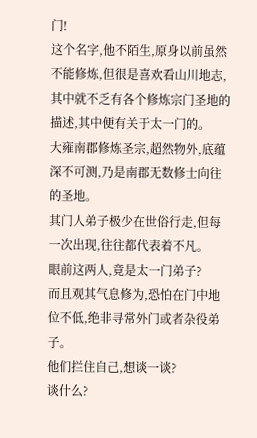门!
这个名字,他不陌生,原身以前虽然不能修炼,但很是喜欢看山川地志,其中就不乏有各个修炼宗门圣地的描述,其中便有关于太一门的。
大雍南郡修炼圣宗,超然物外,底蕴深不可测,乃是南郡无数修士向往的圣地。
其门人弟子极少在世俗行走,但每一次出现,往往都代表着不凡。
眼前这两人,竟是太一门弟子?
而且观其气息修为,恐怕在门中地位不低,绝非寻常外门或者杂役弟子。
他们拦住自己,想谈一谈?
谈什么?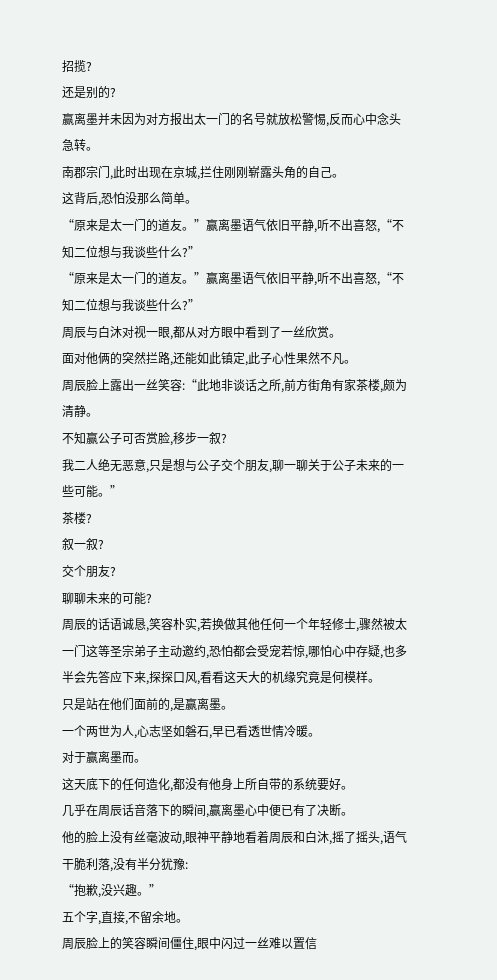招揽?
还是别的?
赢离墨并未因为对方报出太一门的名号就放松警惕,反而心中念头急转。
南郡宗门,此时出现在京城,拦住刚刚崭露头角的自己。
这背后,恐怕没那么简单。
“原来是太一门的道友。”赢离墨语气依旧平静,听不出喜怒,“不知二位想与我谈些什么?”
“原来是太一门的道友。”赢离墨语气依旧平静,听不出喜怒,“不知二位想与我谈些什么?”
周辰与白沐对视一眼,都从对方眼中看到了一丝欣赏。
面对他俩的突然拦路,还能如此镇定,此子心性果然不凡。
周辰脸上露出一丝笑容:“此地非谈话之所,前方街角有家茶楼,颇为清静。
不知赢公子可否赏脸,移步一叙?
我二人绝无恶意,只是想与公子交个朋友,聊一聊关于公子未来的一些可能。”
茶楼?
叙一叙?
交个朋友?
聊聊未来的可能?
周辰的话语诚恳,笑容朴实,若换做其他任何一个年轻修士,骤然被太一门这等圣宗弟子主动邀约,恐怕都会受宠若惊,哪怕心中存疑,也多半会先答应下来,探探口风,看看这天大的机缘究竟是何模样。
只是站在他们面前的,是赢离墨。
一个两世为人,心志坚如磐石,早已看透世情冷暖。
对于赢离墨而。
这天底下的任何造化,都没有他身上所自带的系统要好。
几乎在周辰话音落下的瞬间,赢离墨心中便已有了决断。
他的脸上没有丝毫波动,眼神平静地看着周辰和白沐,摇了摇头,语气干脆利落,没有半分犹豫:
“抱歉,没兴趣。”
五个字,直接,不留余地。
周辰脸上的笑容瞬间僵住,眼中闪过一丝难以置信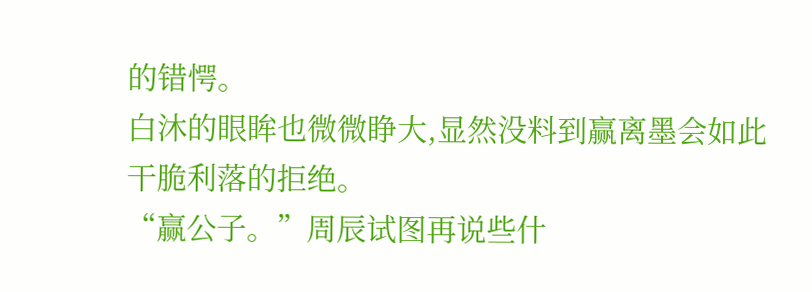的错愕。
白沐的眼眸也微微睁大,显然没料到赢离墨会如此干脆利落的拒绝。
“赢公子。”周辰试图再说些什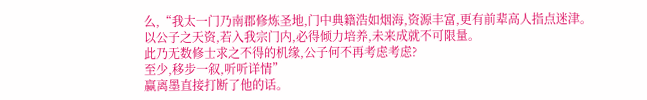么,“我太一门乃南郡修炼圣地,门中典籍浩如烟海,资源丰富,更有前辈高人指点迷津。
以公子之天资,若入我宗门内,必得倾力培养,未来成就不可限量。
此乃无数修士求之不得的机缘,公子何不再考虑考虑?
至少,移步一叙,听听详情”
赢离墨直接打断了他的话。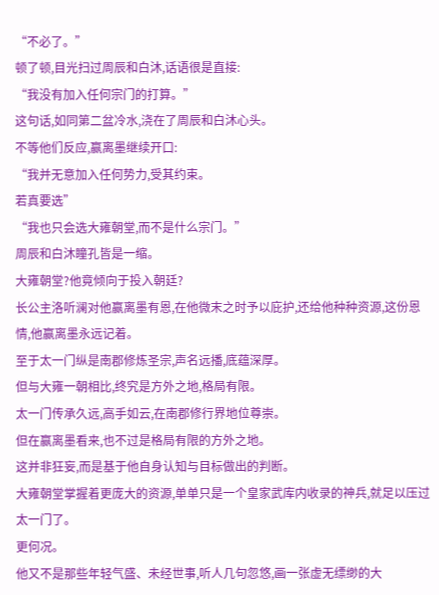“不必了。”
顿了顿,目光扫过周辰和白沐,话语很是直接:
“我没有加入任何宗门的打算。”
这句话,如同第二盆冷水,浇在了周辰和白沐心头。
不等他们反应,赢离墨继续开口:
“我并无意加入任何势力,受其约束。
若真要选”
“我也只会选大雍朝堂,而不是什么宗门。”
周辰和白沐瞳孔皆是一缩。
大雍朝堂?他竟倾向于投入朝廷?
长公主洛听澜对他赢离墨有恩,在他微末之时予以庇护,还给他种种资源,这份恩情,他赢离墨永远记着。
至于太一门纵是南郡修炼圣宗,声名远播,底蕴深厚。
但与大雍一朝相比,终究是方外之地,格局有限。
太一门传承久远,高手如云,在南郡修行界地位尊崇。
但在赢离墨看来,也不过是格局有限的方外之地。
这并非狂妄,而是基于他自身认知与目标做出的判断。
大雍朝堂掌握着更庞大的资源,单单只是一个皇家武库内收录的神兵,就足以压过太一门了。
更何况。
他又不是那些年轻气盛、未经世事,听人几句忽悠,画一张虚无缥缈的大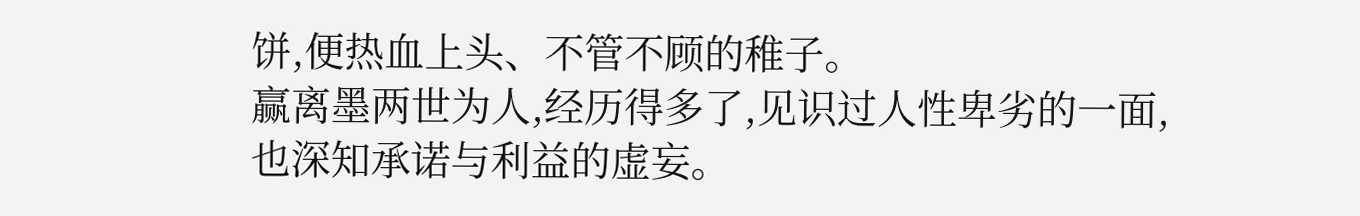饼,便热血上头、不管不顾的稚子。
赢离墨两世为人,经历得多了,见识过人性卑劣的一面,也深知承诺与利益的虚妄。